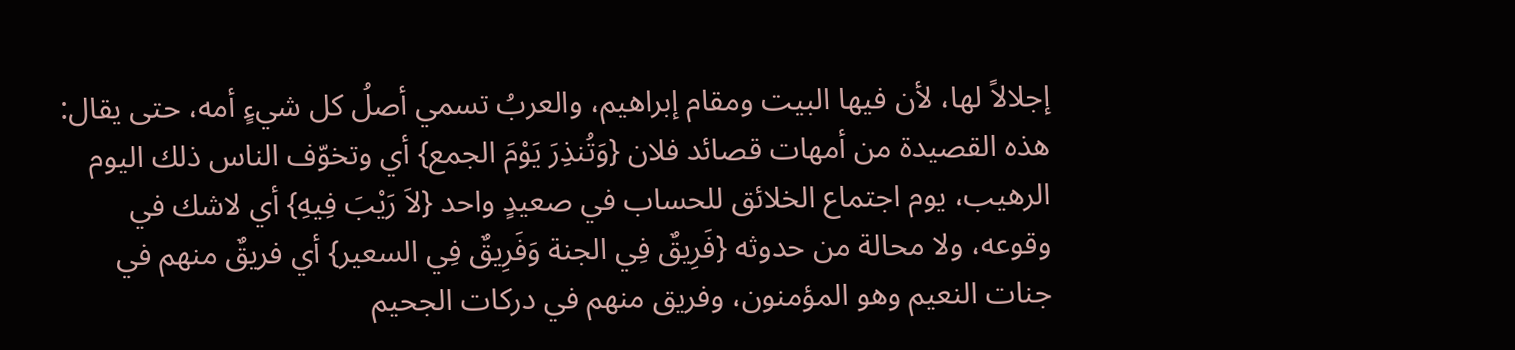إجلالاً لها، لأن فيها البيت ومقام إبراهيم، والعربُ تسمي أصلُ كل شيءٍ أمه، حتى يقال: هذه القصيدة من أمهات قصائد فلان {وَتُنذِرَ يَوْمَ الجمع} أي وتخوّف الناس ذلك اليوم الرهيب، يوم اجتماع الخلائق للحساب في صعيدٍ واحد {لاَ رَيْبَ فِيهِ} أي لاشك في وقوعه، ولا محالة من حدوثه {فَرِيقٌ فِي الجنة وَفَرِيقٌ فِي السعير} أي فريقٌ منهم في جنات النعيم وهو المؤمنون، وفريق منهم في دركات الجحيم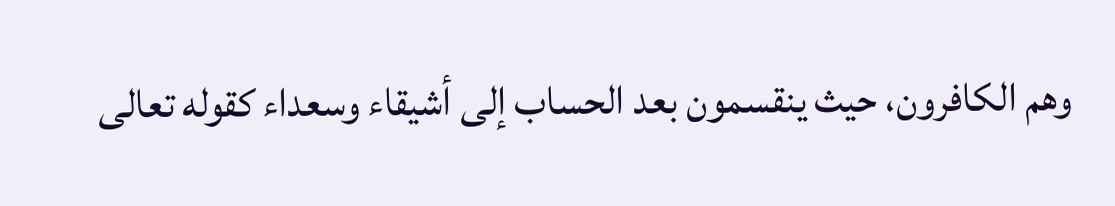وهم الكافرون، حيث ينقسمون بعد الحساب إلى أشيقاء وسعداء كقوله تعالى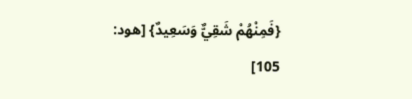{فَمِنْهُمْ شَقِيٌّ وَسَعِيدٌ} [هود: 105]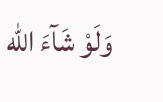وَلَوْ شَآءَ الله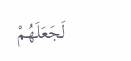لَجَعَلَهُمْ